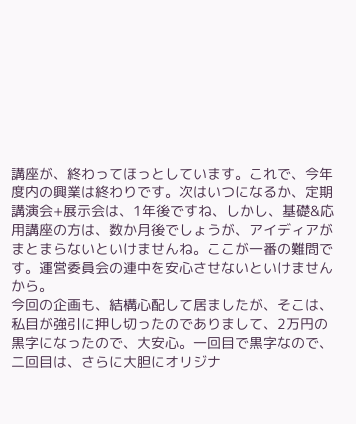講座が、終わってほっとしています。これで、今年度内の興業は終わりです。次はいつになるか、定期講演会+展示会は、1年後ですね、しかし、基礎&応用講座の方は、数か月後でしょうが、アイディアがまとまらないといけませんね。ここが一番の難問です。運営委員会の連中を安心させないといけませんから。
今回の企画も、結構心配して居ましたが、そこは、私目が強引に押し切ったのでありまして、2万円の黒字になったので、大安心。一回目で黒字なので、二回目は、さらに大胆にオリジナ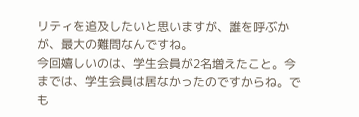リティを追及したいと思いますが、誰を呼ぶかが、最大の難問なんですね。
今回嬉しいのは、学生会員が2名増えたこと。今までは、学生会員は居なかったのですからね。でも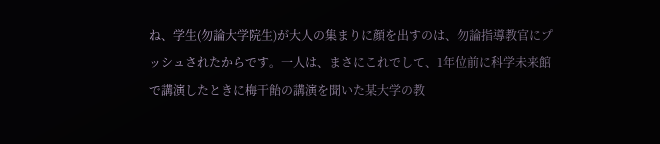ね、学生(勿論大学院生)が大人の集まりに顔を出すのは、勿論指導教官にプッシュされたからです。一人は、まさにこれでして、1年位前に科学未来館で講演したときに梅干飴の講演を聞いた某大学の教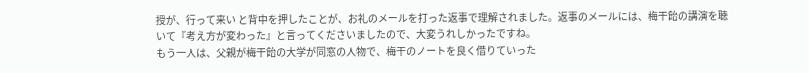授が、行って来い と背中を押したことが、お礼のメールを打った返事で理解されました。返事のメールには、梅干飴の講演を聴いて『考え方が変わった』と言ってくださいましたので、大変うれしかったですね。
もう一人は、父親が梅干飴の大学が同窓の人物で、梅干のノートを良く借りていった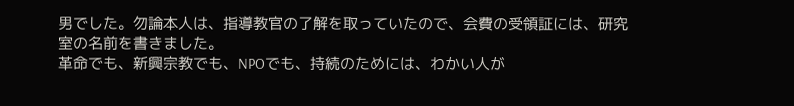男でした。勿論本人は、指導教官の了解を取っていたので、会費の受領証には、研究室の名前を書きました。
革命でも、新興宗教でも、NPOでも、持続のためには、わかい人が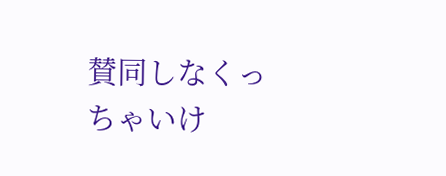賛同しなくっちゃいけ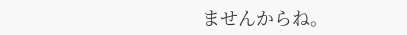ませんからね。